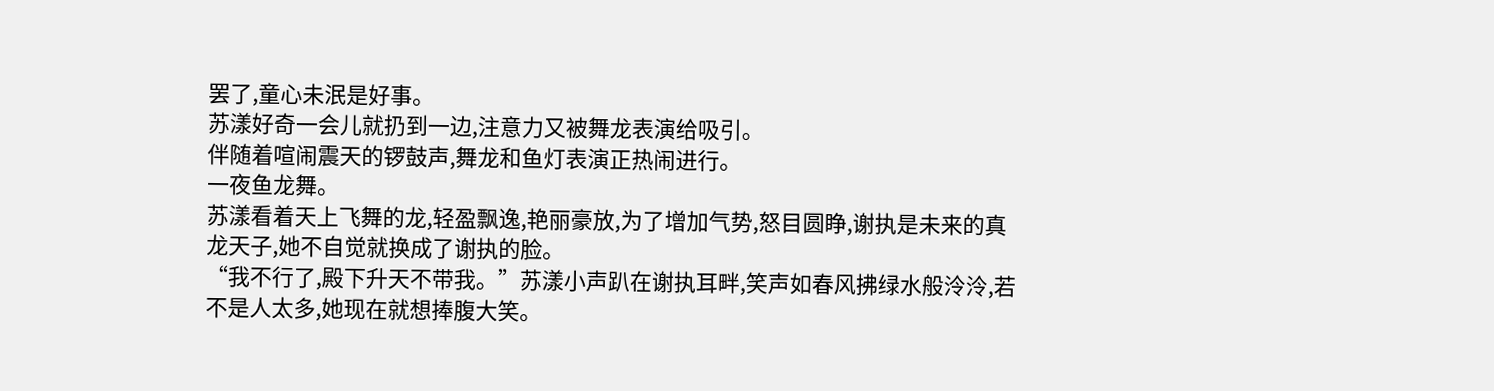罢了,童心未泯是好事。
苏漾好奇一会儿就扔到一边,注意力又被舞龙表演给吸引。
伴随着喧闹震天的锣鼓声,舞龙和鱼灯表演正热闹进行。
一夜鱼龙舞。
苏漾看着天上飞舞的龙,轻盈飘逸,艳丽豪放,为了增加气势,怒目圆睁,谢执是未来的真龙天子,她不自觉就换成了谢执的脸。
“我不行了,殿下升天不带我。”苏漾小声趴在谢执耳畔,笑声如春风拂绿水般泠泠,若不是人太多,她现在就想捧腹大笑。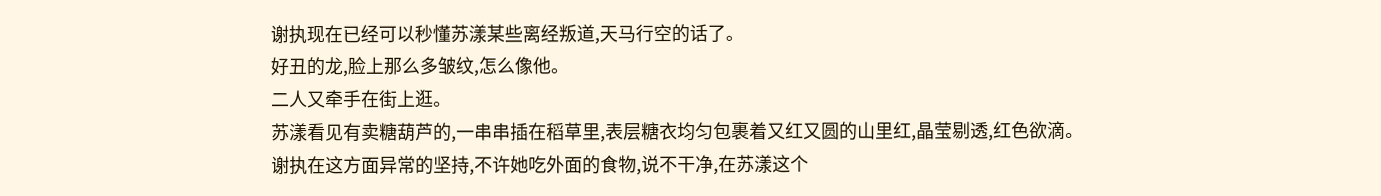谢执现在已经可以秒懂苏漾某些离经叛道,天马行空的话了。
好丑的龙,脸上那么多皱纹,怎么像他。
二人又牵手在街上逛。
苏漾看见有卖糖葫芦的,一串串插在稻草里,表层糖衣均匀包裹着又红又圆的山里红,晶莹剔透,红色欲滴。
谢执在这方面异常的坚持,不许她吃外面的食物,说不干净,在苏漾这个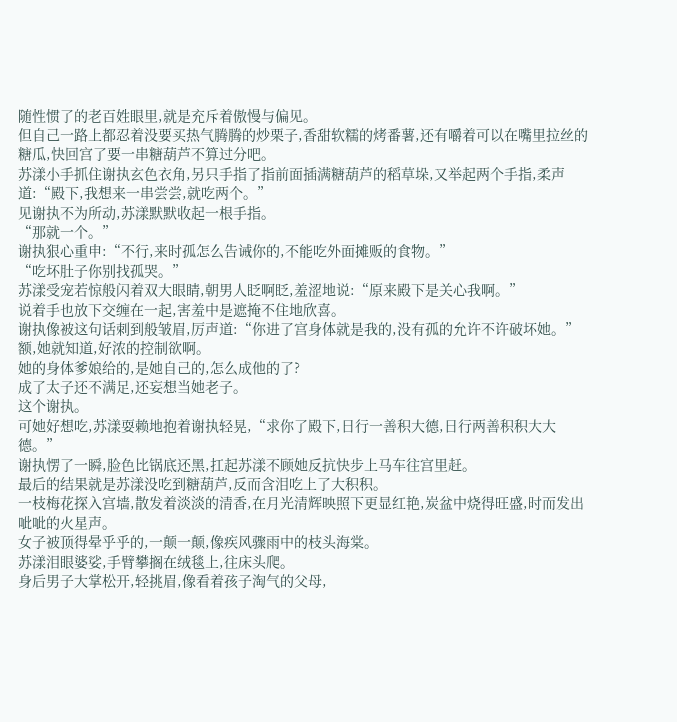随性惯了的老百姓眼里,就是充斥着傲慢与偏见。
但自己一路上都忍着没要买热气腾腾的炒栗子,香甜软糯的烤番薯,还有嚼着可以在嘴里拉丝的糖瓜,快回宫了要一串糖葫芦不算过分吧。
苏漾小手抓住谢执玄色衣角,另只手指了指前面插满糖葫芦的稻草垛,又举起两个手指,柔声道:“殿下,我想来一串尝尝,就吃两个。”
见谢执不为所动,苏漾默默收起一根手指。
“那就一个。”
谢执狠心重申:“不行,来时孤怎么告诫你的,不能吃外面摊贩的食物。”
“吃坏肚子你别找孤哭。”
苏漾受宠若惊般闪着双大眼睛,朝男人眨啊眨,羞涩地说:“原来殿下是关心我啊。”
说着手也放下交缠在一起,害羞中是遮掩不住地欣喜。
谢执像被这句话刺到般皱眉,厉声道:“你进了宫身体就是我的,没有孤的允许不许破坏她。”
额,她就知道,好浓的控制欲啊。
她的身体爹娘给的,是她自己的,怎么成他的了?
成了太子还不满足,还妄想当她老子。
这个谢执。
可她好想吃,苏漾耍赖地抱着谢执轻晃,“求你了殿下,日行一善积大德,日行两善积积大大德。”
谢执愣了一瞬,脸色比锅底还黑,扛起苏漾不顾她反抗快步上马车往宫里赶。
最后的结果就是苏漾没吃到糖葫芦,反而含泪吃上了大积积。
一枝梅花探入宫墙,散发着淡淡的清香,在月光清辉映照下更显红艳,炭盆中烧得旺盛,时而发出呲呲的火星声。
女子被顶得晕乎乎的,一颠一颠,像疾风骤雨中的枝头海棠。
苏漾泪眼婆娑,手臂攀搁在绒毯上,往床头爬。
身后男子大掌松开,轻挑眉,像看着孩子淘气的父母,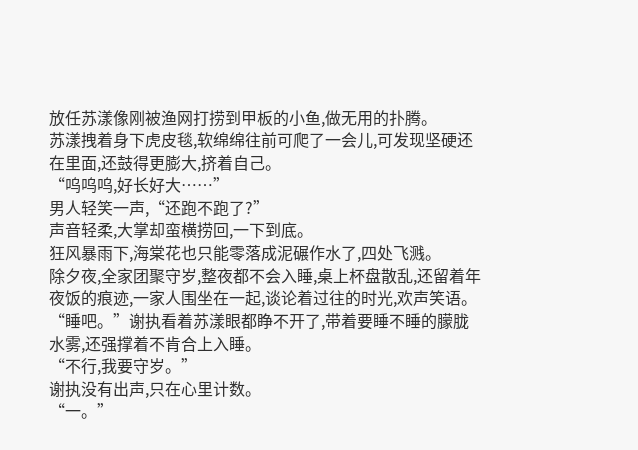放任苏漾像刚被渔网打捞到甲板的小鱼,做无用的扑腾。
苏漾拽着身下虎皮毯,软绵绵往前可爬了一会儿,可发现坚硬还在里面,还鼓得更膨大,挤着自己。
“呜呜呜,好长好大……”
男人轻笑一声,“还跑不跑了?”
声音轻柔,大掌却蛮横捞回,一下到底。
狂风暴雨下,海棠花也只能零落成泥碾作水了,四处飞溅。
除夕夜,全家团聚守岁,整夜都不会入睡,桌上杯盘散乱,还留着年夜饭的痕迹,一家人围坐在一起,谈论着过往的时光,欢声笑语。
“睡吧。”谢执看着苏漾眼都睁不开了,带着要睡不睡的朦胧水雾,还强撑着不肯合上入睡。
“不行,我要守岁。”
谢执没有出声,只在心里计数。
“一。”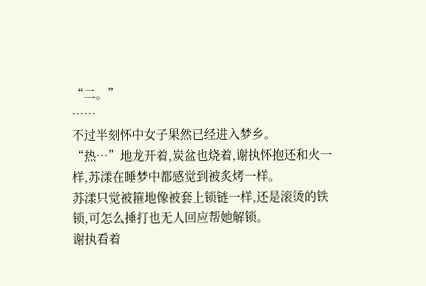“二。”
……
不过半刻怀中女子果然已经进入梦乡。
“热…”地龙开着,炭盆也烧着,谢执怀抱还和火一样,苏漾在睡梦中都感觉到被炙烤一样。
苏漾只觉被箍地像被套上锁链一样,还是滚烫的铁锁,可怎么捶打也无人回应帮她解锁。
谢执看着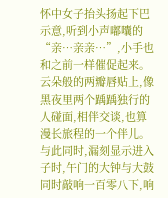怀中女子抬头扬起下巴示意,听到小声嘟囔的“亲…亲亲…”,小手也和之前一样催促起来。
云朵般的两瓣唇贴上,像黑夜里两个踽踽独行的人碰面,相伴交谈,也算漫长旅程的一个伴儿。
与此同时,漏刻显示进入子时,午门的大钟与大鼓同时敲响一百零八下,响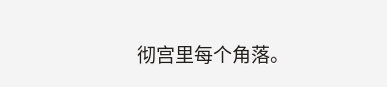彻宫里每个角落。